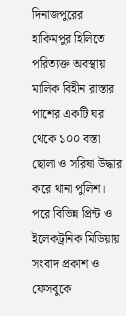দিনাজপুরের হাকিমপুর হিলিতে পরিত্যক্ত অবস্থায় মালিক বিহীন রাস্তার পাশের একটি ঘর থেকে ১০০ বস্তা ছোলা ও সরিষা উদ্ধার করে থানা পুলিশ। পরে বিভিন্ন প্রিন্ট ও ইলেকট্রনিক মিডিয়ায় সংবাদ প্রকাশ ও ফেসবুকে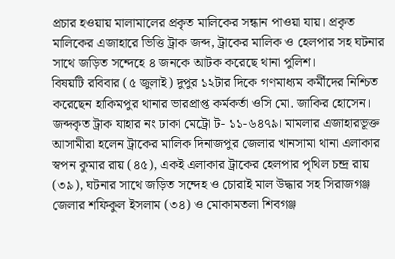প্রচার হওয়ায় মালামালের প্রকৃত মালিকের সন্ধান পাওয়া যায়। প্রকৃত মালিকের এজাহারে ভিত্তি ট্রাক জব্দ, ট্রাকের মালিক ও হেলপার সহ ঘটনার সাথে জড়িত সন্দেহে ৪ জনকে আটক করেছে থানা পুলিশ।
বিষয়টি রবিবার (৫ জুলাই) দুপুর ১২টার দিকে গণমাধ্যম কর্মীদের নিশ্চিত করেছেন হাকিমপুর থানার ভারপ্রাপ্ত কর্মকর্তা ওসি মো. জাকির হোসেন।
জব্দকৃত ট্রাক যাহার নং ঢাকা মেট্রো ট- ১১-৬৪৭৯। মামলার এজাহারভূক্ত আসামীরা হলেন ট্রাকের মালিক দিনাজপুর জেলার খানসামা থানা এলাকার স্বপন কুমার রায় (৪৫), একই এলাকার ট্রাকের হেলপার পৃথিল চন্দ্র রায় (৩৯), ঘটনার সাথে জড়িত সন্দেহ ও চোরাই মাল উদ্ধার সহ সিরাজগঞ্জ জেলার শফিকুল ইসলাম (৩৪) ও মোকামতলা শিবগঞ্জ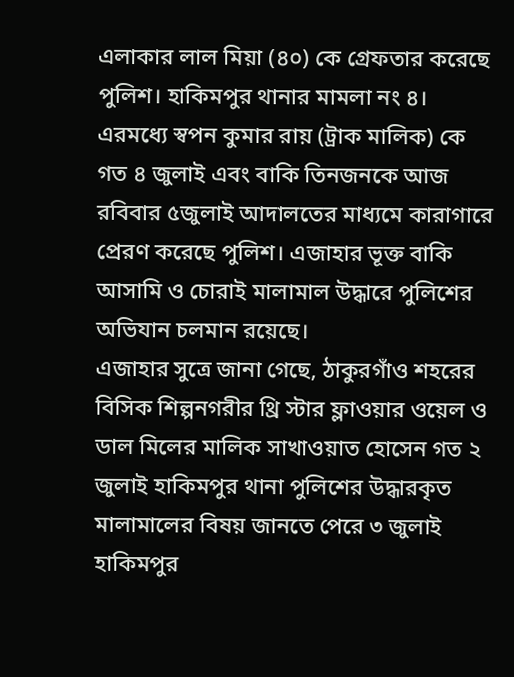এলাকার লাল মিয়া (৪০) কে গ্রেফতার করেছে পুলিশ। হাকিমপুর থানার মামলা নং ৪। এরমধ্যে স্বপন কুমার রায় (ট্রাক মালিক) কে গত ৪ জুলাই এবং বাকি তিনজনকে আজ রবিবার ৫জুলাই আদালতের মাধ্যমে কারাগারে প্রেরণ করেছে পুলিশ। এজাহার ভূক্ত বাকি আসামি ও চোরাই মালামাল উদ্ধারে পুলিশের অভিযান চলমান রয়েছে।
এজাহার সুত্রে জানা গেছে, ঠাকুরগাঁও শহরের বিসিক শিল্পনগরীর থ্রি স্টার ফ্লাওয়ার ওয়েল ও ডাল মিলের মালিক সাখাওয়াত হোসেন গত ২ জুলাই হাকিমপুর থানা পুলিশের উদ্ধারকৃত মালামালের বিষয় জানতে পেরে ৩ জুলাই হাকিমপুর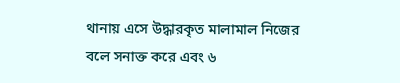থানায় এসে উদ্ধারকৃত মালামাল নিজের বলে সনাক্ত করে এবং ৬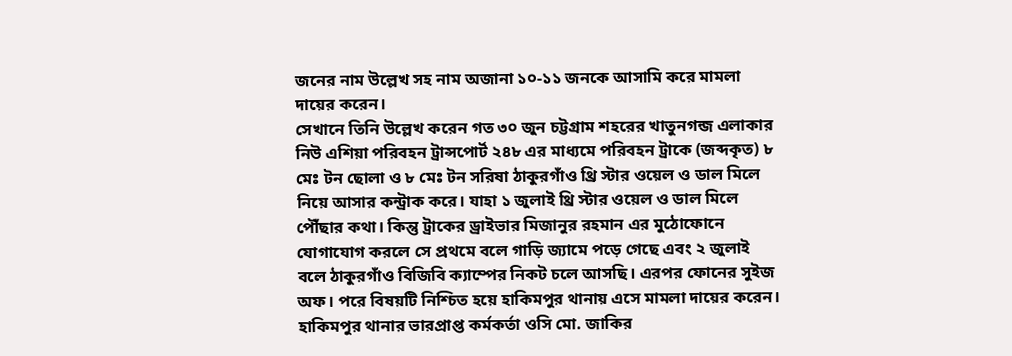জনের নাম উল্লেখ সহ নাম অজানা ১০-১১ জনকে আসামি করে মামলা দায়ের করেন।
সেখানে তিনি উল্লেখ করেন গত ৩০ জুন চট্টগ্রাম শহরের খাতুনগন্জ এলাকার নিউ এশিয়া পরিবহন ট্রান্সপোর্ট ২৪৮ এর মাধ্যমে পরিবহন ট্রাকে (জব্দকৃত) ৮ মেঃ টন ছোলা ও ৮ মেঃ টন সরিষা ঠাকুরগাঁও থ্রি স্টার ওয়েল ও ডাল মিলে নিয়ে আসার কন্ট্রাক করে। যাহা ১ জুলাই থ্রি স্টার ওয়েল ও ডাল মিলে পৌঁছার কথা। কিন্তু ট্রাকের ড্রাইভার মিজানুর রহমান এর মুঠোফোনে যোগাযোগ করলে সে প্রথমে বলে গাড়ি জ্যামে পড়ে গেছে এবং ২ জুলাই বলে ঠাকুরগাঁও বিজিবি ক্যাম্পের নিকট চলে আসছি। এরপর ফোনের সুইজ অফ। পরে বিষয়টি নিশ্চিত হয়ে হাকিমপুর থানায় এসে মামলা দায়ের করেন।
হাকিমপুর থানার ভারপ্রাপ্ত কর্মকর্তা ওসি মো. জাকির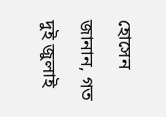হোসেন জানান, গত দুই জুলাই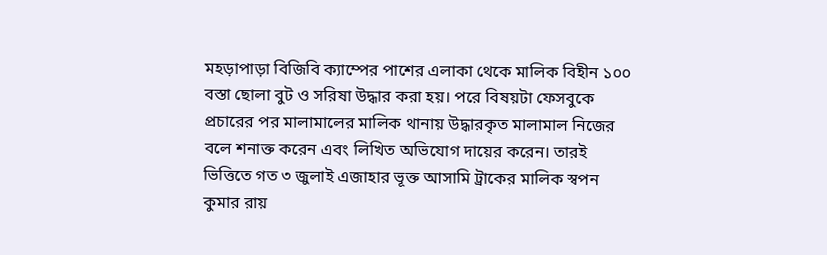মহড়াপাড়া বিজিবি ক্যাম্পের পাশের এলাকা থেকে মালিক বিহীন ১০০ বস্তা ছোলা বুট ও সরিষা উদ্ধার করা হয়। পরে বিষয়টা ফেসবুকে প্রচারের পর মালামালের মালিক থানায় উদ্ধারকৃত মালামাল নিজের বলে শনাক্ত করেন এবং লিখিত অভিযোগ দায়ের করেন। তারই ভিত্তিতে গত ৩ জুলাই এজাহার ভূক্ত আসামি ট্রাকের মালিক স্বপন কুমার রায়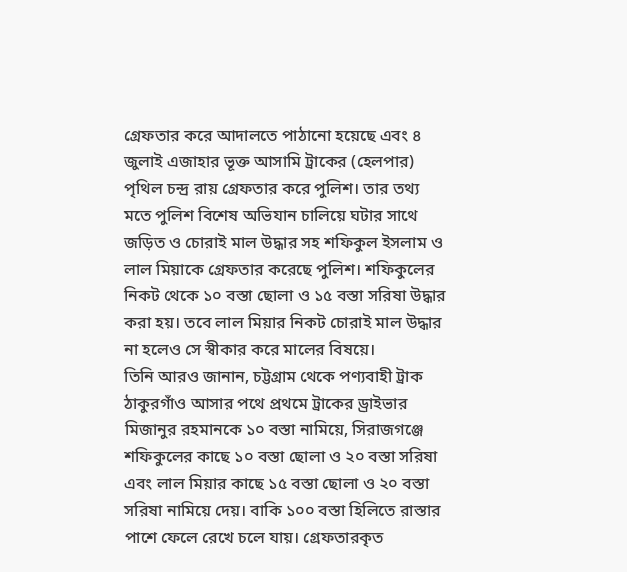গ্রেফতার করে আদালতে পাঠানো হয়েছে এবং ৪ জুলাই এজাহার ভূক্ত আসামি ট্রাকের (হেলপার) পৃথিল চন্দ্র রায় গ্রেফতার করে পুলিশ। তার তথ্য মতে পুলিশ বিশেষ অভিযান চালিয়ে ঘটার সাথে জড়িত ও চোরাই মাল উদ্ধার সহ শফিকুল ইসলাম ও লাল মিয়াকে গ্রেফতার করেছে পুলিশ। শফিকুলের নিকট থেকে ১০ বস্তা ছোলা ও ১৫ বস্তা সরিষা উদ্ধার করা হয়। তবে লাল মিয়ার নিকট চোরাই মাল উদ্ধার না হলেও সে স্বীকার করে মালের বিষয়ে।
তিনি আরও জানান, চট্টগ্রাম থেকে পণ্যবাহী ট্রাক ঠাকুরগাঁও আসার পথে প্রথমে ট্রাকের ড্রাইভার মিজানুর রহমানকে ১০ বস্তা নামিয়ে, সিরাজগঞ্জে শফিকুলের কাছে ১০ বস্তা ছোলা ও ২০ বস্তা সরিষা এবং লাল মিয়ার কাছে ১৫ বস্তা ছোলা ও ২০ বস্তা সরিষা নামিয়ে দেয়। বাকি ১০০ বস্তা হিলিতে রাস্তার পাশে ফেলে রেখে চলে যায়। গ্রেফতারকৃত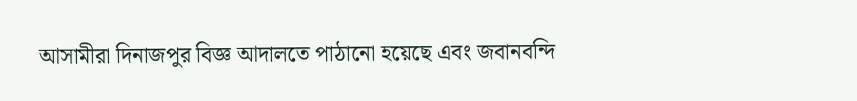আসামীরা দিনাজপুর বিজ্ঞ আদালতে পাঠানো হয়েছে এবং জবানবন্দি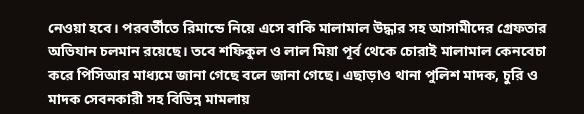নেওয়া হবে। পরবর্তীতে রিমান্ডে নিয়ে এসে বাকি মালামাল উদ্ধার সহ আসামীদের গ্রেফতার অভিযান চলমান রয়েছে। তবে শফিকুল ও লাল মিয়া পূর্ব থেকে চোরাই মালামাল কেনবেচা করে পিসিআর মাধ্যমে জানা গেছে বলে জানা গেছে। এছাড়াও থানা পুলিশ মাদক, চুরি ও মাদক সেবনকারী সহ বিভিন্ন মামলায়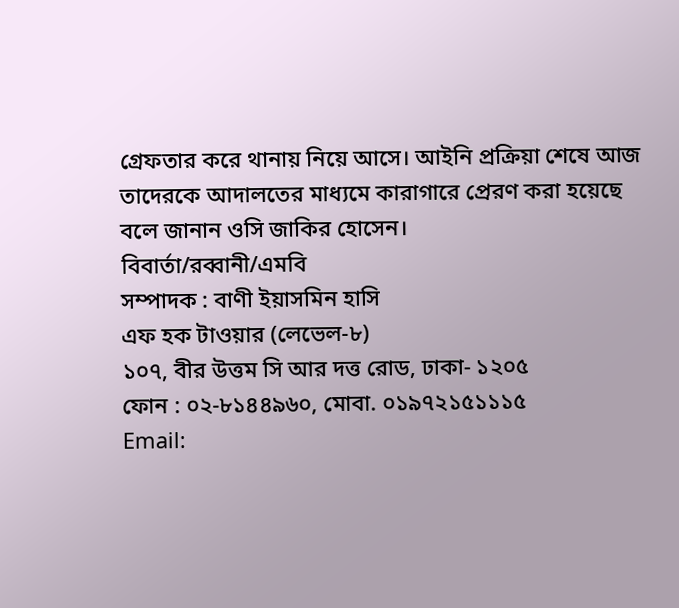গ্রেফতার করে থানায় নিয়ে আসে। আইনি প্রক্রিয়া শেষে আজ তাদেরকে আদালতের মাধ্যমে কারাগারে প্রেরণ করা হয়েছে বলে জানান ওসি জাকির হোসেন।
বিবার্তা/রব্বানী/এমবি
সম্পাদক : বাণী ইয়াসমিন হাসি
এফ হক টাওয়ার (লেভেল-৮)
১০৭, বীর উত্তম সি আর দত্ত রোড, ঢাকা- ১২০৫
ফোন : ০২-৮১৪৪৯৬০, মোবা. ০১৯৭২১৫১১১৫
Email: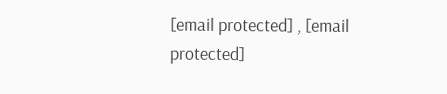[email protected] , [email protected]